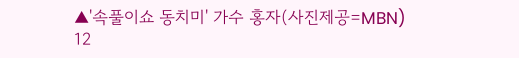▲'속풀이쇼 동치미' 가수 홍자(사진제공=MBN)
12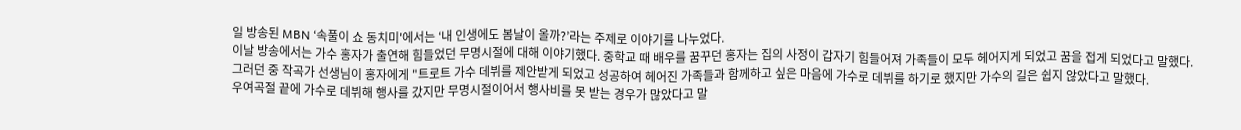일 방송된 MBN ‘속풀이 쇼 동치미'에서는 ‘내 인생에도 봄날이 올까?’라는 주제로 이야기를 나누었다.
이날 방송에서는 가수 홍자가 출연해 힘들었던 무명시절에 대해 이야기했다. 중학교 때 배우를 꿈꾸던 홍자는 집의 사정이 갑자기 힘들어져 가족들이 모두 헤어지게 되었고 꿈을 접게 되었다고 말했다.
그러던 중 작곡가 선생님이 홍자에게 "트로트 가수 데뷔를 제안받게 되었고 성공하여 헤어진 가족들과 함께하고 싶은 마음에 가수로 데뷔를 하기로 했지만 가수의 길은 쉽지 않았다고 말했다.
우여곡절 끝에 가수로 데뷔해 행사를 갔지만 무명시절이어서 행사비를 못 받는 경우가 많았다고 말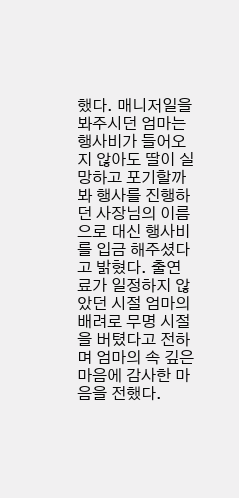했다. 매니저일을 봐주시던 엄마는 행사비가 들어오지 않아도 딸이 실망하고 포기할까봐 행사를 진행하던 사장님의 이름으로 대신 행사비를 입금 해주셨다고 밝혔다. 출연료가 일정하지 않았던 시절 엄마의 배려로 무명 시절을 버텼다고 전하며 엄마의 속 깊은 마음에 감사한 마음을 전했다.